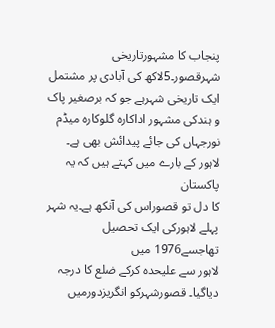پنجاب کا مشہورتاریخی شہرقصور۔5لاکھ کی آبادی پر مشتمل
ایک تاریخی شہرہے جو کہ برصغیر پاک و ہندکی مشہور اداکارہ گلوکارہ میڈم
نورجہاں کی جائے پیدائش بھی ہے۔ لاہور کے بارے میں کہتے ہیں کہ یہ پاکستان
کا دل تو قصوراس کی آنکھ ہے۔یہ شہر پہلے لاہورکی ایک تحصیل تھاجسے1976 میں
لاہور سے علیحدہ کرکے ضلع کا درجہ دیاگیا۔ قصورشہرکو انگریزدورمیں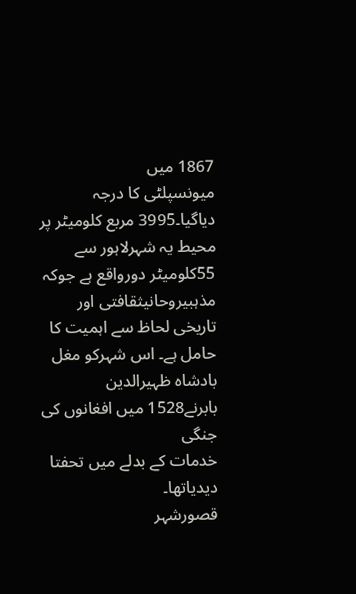1867 میں
میونسپلٹی کا درجہ دیاگیا۔3995 مربع کلومیٹر پر محیط یہ شہرلاہور سے
55کلومیٹر دورواقع ہے جوکہ مذہبیروحانیثقافتی اور تاریخی لحاظ سے اہمیت کا
حامل ہے۔ اس شہرکو مغل بادشاہ ظہیرالدین بابرنے1528 میں افغانوں کی جنگی
خدمات کے بدلے میں تحفتا دیدیاتھا۔
قصورشہر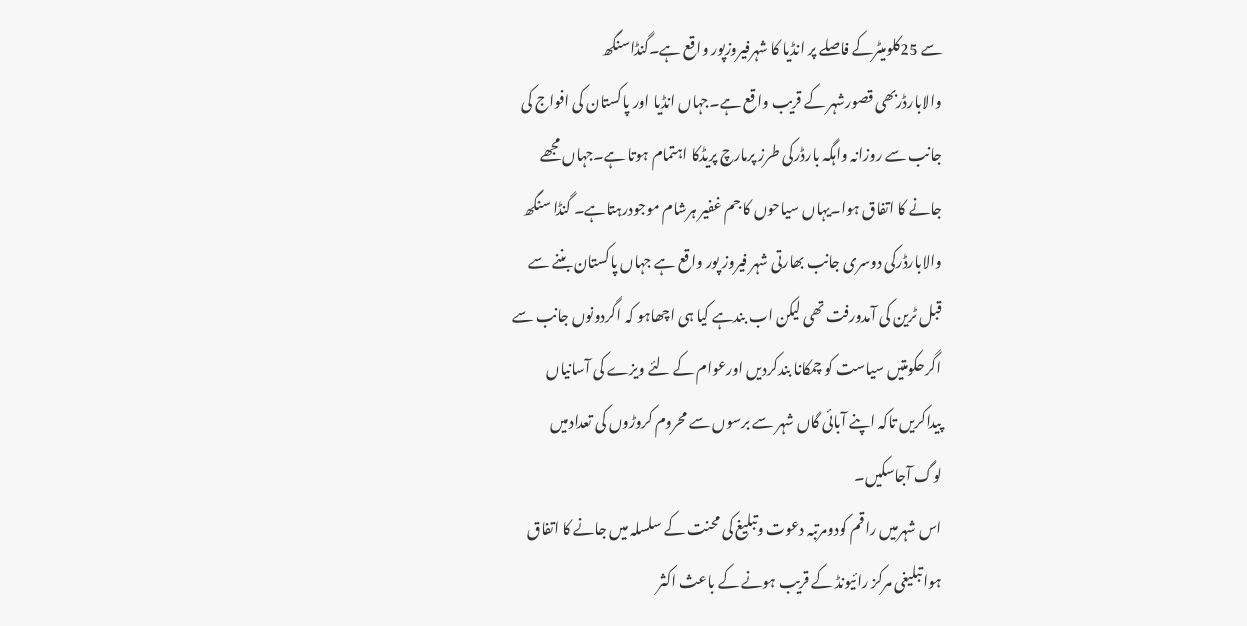سے 25کلومیٹرکے فاصلے پر انڈیا کا شہرفیروزپور واقع ہے۔گنڈاسنگھ
والابارڈربھی قصورشہر کے قریب واقع ہے۔جہاں انڈیا اور پاکستان کی افواج کی
جانب سے روزانہ واہگہ بارڈرکی طرز پرمارچ پریڈکا اہتمام ہوتا ہے۔جہاں مجھے
جانے کا اتفاق ہوا۔یہاں سیاحوں کا جم غفیر ہرشام موجودرہتاہے۔ گنڈا سنگھ
والابارڈرکی دوسری جانب بھارتی شہر فیروز پور واقع ہے جہاں پاکستان بننے سے
قبل ٹرین کی آمدورفت تھی لیکن اب بندہے کیا ہی اچھاہو کہ اگردونوں جانب سے
اگرحکومتیں سیاست کو چمکانا بندکردیں اورعوام کے لئے ویزے کی آسانیاں
پیداکریں تاکہ اپنے آبائی گاں شہر سے برسوں سے محروم کروڑوں کی تعدادمیں
لوگ آجاسکیں۔
اس شہرمیں راقم کودومرتبہ دعوت وتبلیغ کی محنت کے سلسلہ میں جانے کا اتفاق
ہواتبلیغی مرکز رائیونڈ کے قریب ہونے کے باعث اکثر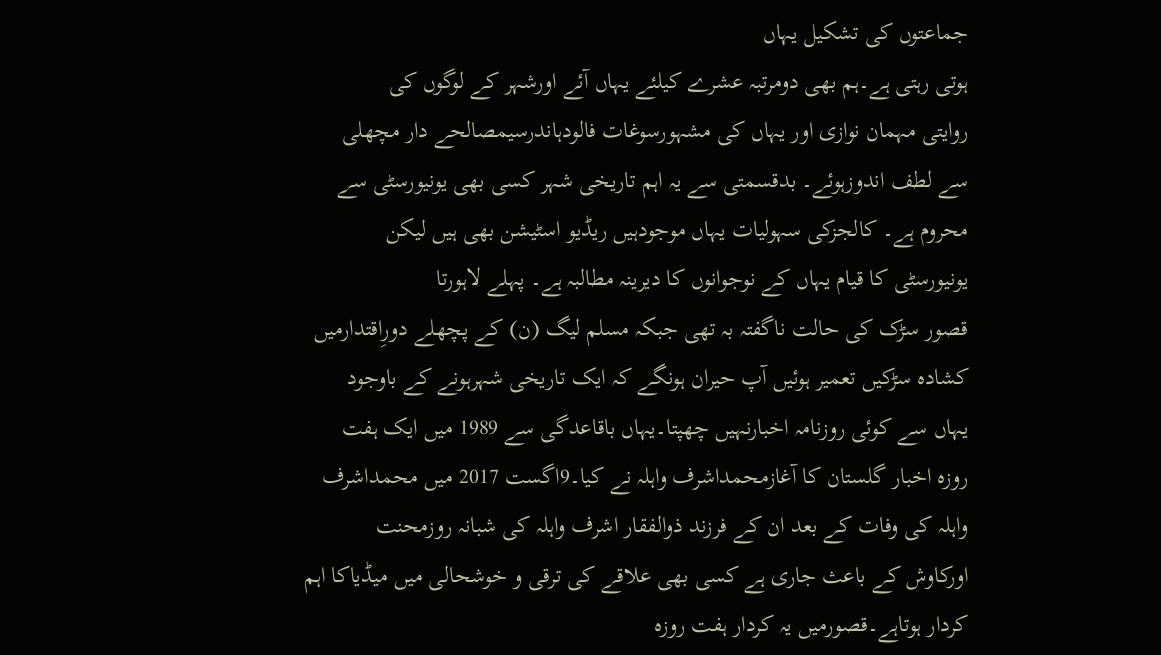جماعتوں کی تشکیل یہاں
ہوتی رہتی ہے۔ہم بھی دومرتبہ عشرے کیلئے یہاں آئے اورشہر کے لوگوں کی
روایتی مہمان نوازی اور یہاں کی مشہورسوغات فالودہاندرسیمصالحے دار مچھلی
سے لطف اندوزہوئے۔ بدقسمتی سے یہ اہم تاریخی شہر کسی بھی یونیورسٹی سے
محروم ہے۔ کالجزکی سہولیات یہاں موجودہیں ریڈیو اسٹیشن بھی ہیں لیکن
یونیورسٹی کا قیام یہاں کے نوجوانوں کا دیرینہ مطالبہ ہے۔ پہلے لاہورتا
قصور سڑک کی حالت ناگفتہ بہ تھی جبکہ مسلم لیگ (ن) کے پچھلے دورِاقتدارمیں
کشادہ سڑکیں تعمیر ہوئیں آپ حیران ہونگے کہ ایک تاریخی شہرہونے کے باوجود
یہاں سے کوئی روزنامہ اخبارنہیں چھپتا۔یہاں باقاعدگی سے 1989 میں ایک ہفت
روزہ اخبار گلستان کا آغازمحمداشرف واہلہ نے کیا۔9اگست 2017 میں محمداشرف
واہلہ کی وفات کے بعد ان کے فرزند ذوالفقار اشرف واہلہ کی شبانہ روزمحنت
اورکاوش کے باعث جاری ہے کسی بھی علاقے کی ترقی و خوشحالی میں میڈیاکا اہم
کردار ہوتاہے۔قصورمیں یہ کردار ہفت روزہ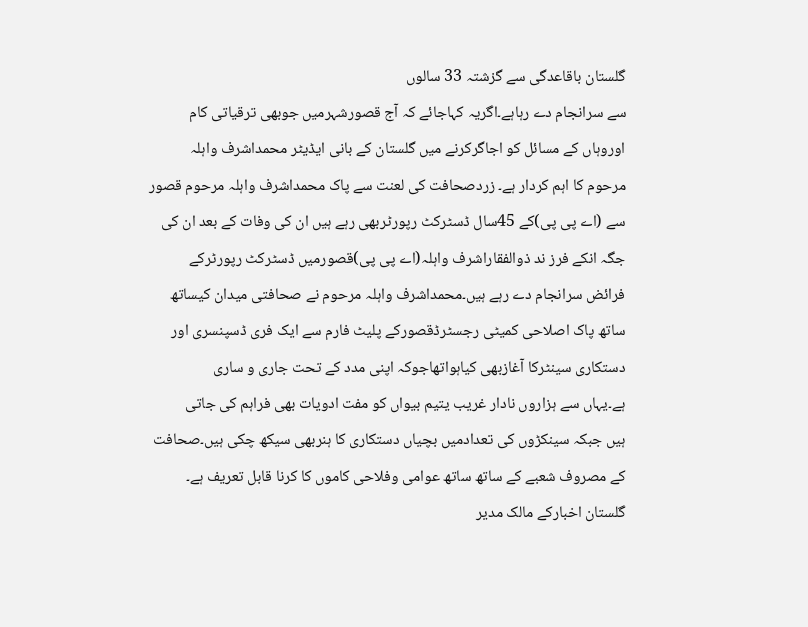گلستان باقاعدگی سے گزشتہ 33 سالوں
سے سرانجام دے رہاہے۔اگریہ کہاجائے کہ آج قصورشہرمیں جوبھی ترقیاتی کام
اوروہاں کے مسائل کو اجاگرکرنے میں گلستان کے بانی ایڈیٹر محمداشرف واہلہ
مرحوم کا اہم کردار ہے۔ زردصحافت کی لعنت سے پاک محمداشرف واہلہ مرحوم قصور
سے (اے پی پی)کے 45سال ڈسٹرکٹ رپورٹربھی رہے ہیں ان کی وفات کے بعد ان کی
جگہ انکے فرز ند ذوالفقاراشرف واہلہ(اے پی پی)قصورمیں ڈسٹرکٹ رپورٹرکے
فرائض سرانجام دے رہے ہیں۔محمداشرف واہلہ مرحوم نے صحافتی میدان کیساتھ
ساتھ پاک اصلاحی کمیٹی رجسٹرڈقصورکے پلیٹ فارم سے ایک فری ڈسپنسری اور
دستکاری سینٹرکا آغازبھی کیاہواتھاجوکہ اپنی مدد کے تحت جاری و ساری
ہے۔یہاں سے ہزاروں نادار غریب یتیم بیواں کو مفت ادویات بھی فراہم کی جاتی
ہیں جبکہ سینکڑوں کی تعدادمیں بچیاں دستکاری کا ہنربھی سیکھ چکی ہیں۔صحافت
کے مصروف شعبے کے ساتھ ساتھ عوامی وفلاحی کاموں کا کرنا قابل تعریف ہے۔
گلستان اخبارکے مالک مدیر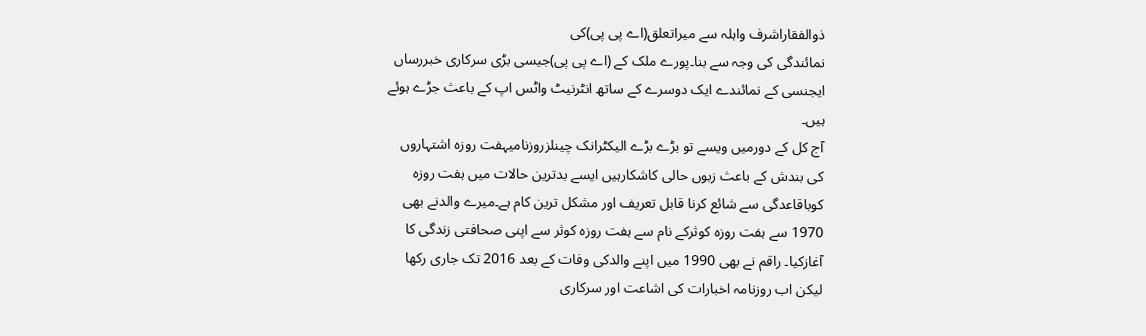ذوالفقاراشرف واہلہ سے میراتعلق(اے پی پی)کی
نمائندگی کی وجہ سے بنا۔پورے ملک کے (اے پی پی)جیسی بڑی سرکاری خبررساں
ایجنسی کے نمائندے ایک دوسرے کے ساتھ انٹرنیٹ واٹس اپ کے باعث جڑے ہوئے
ہیں۔
آج کل کے دورمیں ویسے تو بڑے بڑے الیکٹرانک چینلزروزنامیہفت روزہ اشتہاروں
کی بندش کے باعث زبوں حالی کاشکارہیں ایسے بدترین حالات میں ہفت روزہ
کوباقاعدگی سے شائع کرنا قابل تعریف اور مشکل ترین کام ہے۔میرے والدنے بھی
1970 سے ہفت روزہ کوثرکے نام سے ہفت روزہ کوثر سے اپنی صحافتی زندگی کا
آغازکیا۔ راقم نے بھی 1990 میں اپنے والدکی وفات کے بعد 2016 تک جاری رکھا
لیکن اب روزنامہ اخبارات کی اشاعت اور سرکاری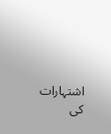اشتہارات کی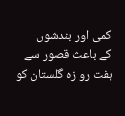کمی اور بندشوں
کے باعث قصور سے ہفت رو زہ گلستان کو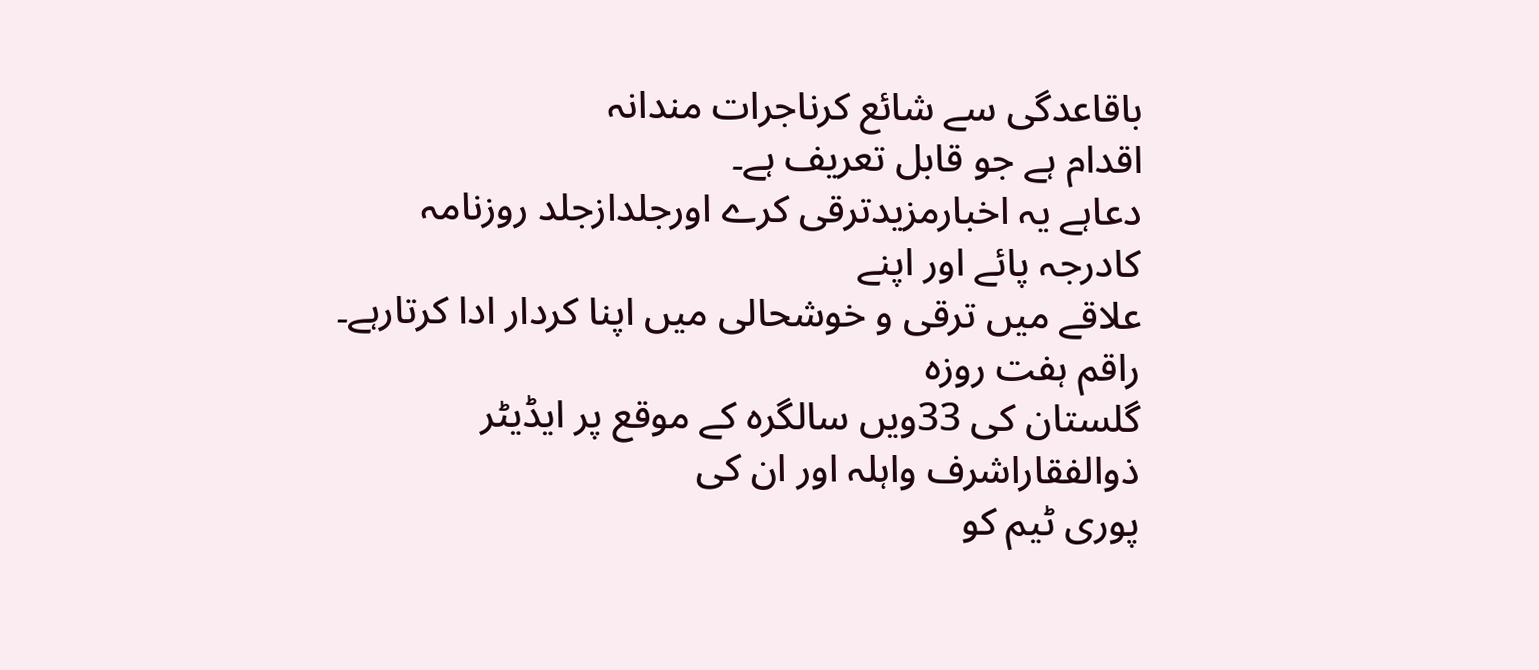باقاعدگی سے شائع کرناجرات مندانہ
اقدام ہے جو قابل تعریف ہے۔
دعاہے یہ اخبارمزیدترقی کرے اورجلدازجلد روزنامہ کادرجہ پائے اور اپنے
علاقے میں ترقی و خوشحالی میں اپنا کردار ادا کرتارہے۔ راقم ہفت روزہ
گلستان کی 33ویں سالگرہ کے موقع پر ایڈیٹر ذوالفقاراشرف واہلہ اور ان کی
پوری ٹیم کو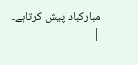مبارکباد پیش کرتاہے۔
|